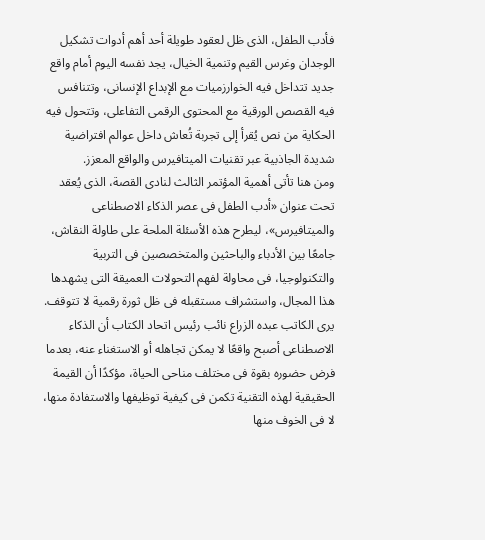فأدب الطفل، الذى ظل لعقود طويلة أحد أهم أدوات تشكيل الوجدان وغرس القيم وتنمية الخيال، يجد نفسه اليوم أمام واقع جديد تتداخل فيه الخوارزميات مع الإبداع الإنسانى، وتتنافس فيه القصص الورقية مع المحتوى الرقمى التفاعلى، وتتحول فيه الحكاية من نص يُقرأ إلى تجربة تُعاش داخل عوالم افتراضية شديدة الجاذبية عبر تقنيات الميتافيرس والواقع المعزز.
ومن هنا تأتى أهمية المؤتمر الثالث لنادى القصة، الذى يُعقد تحت عنوان «أدب الطفل فى عصر الذكاء الاصطناعى والميتافيرس»، ليطرح هذه الأسئلة الملحة على طاولة النقاش، جامعًا بين الأدباء والباحثين والمتخصصين فى التربية والتكنولوجيا، فى محاولة لفهم التحولات العميقة التى يشهدها هذا المجال، واستشراف مستقبله فى ظل ثورة رقمية لا تتوقف.
يرى الكاتب عبده الزراع نائب رئيس اتحاد الكتاب أن الذكاء الاصطناعى أصبح واقعًا لا يمكن تجاهله أو الاستغناء عنه، بعدما فرض حضوره بقوة فى مختلف مناحى الحياة، مؤكدًا أن القيمة الحقيقية لهذه التقنية تكمن فى كيفية توظيفها والاستفادة منها، لا فى الخوف منها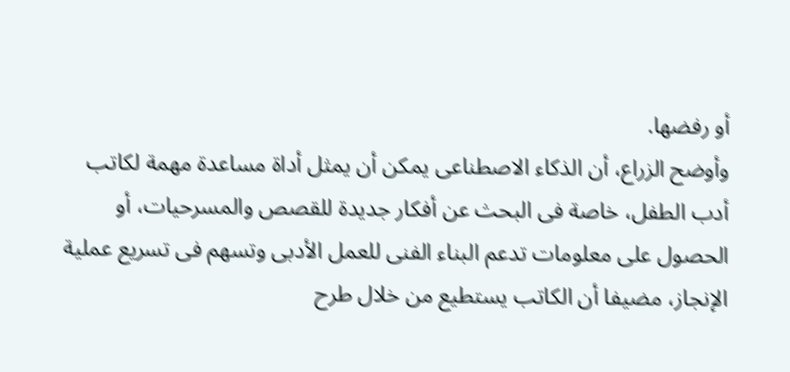أو رفضها.
وأوضح الزراع، أن الذكاء الاصطناعى يمكن أن يمثل أداة مساعدة مهمة لكاتب أدب الطفل، خاصة فى البحث عن أفكار جديدة للقصص والمسرحيات، أو الحصول على معلومات تدعم البناء الفنى للعمل الأدبى وتسهم فى تسريع عملية الإنجاز، مضيفا أن الكاتب يستطيع من خلال طرح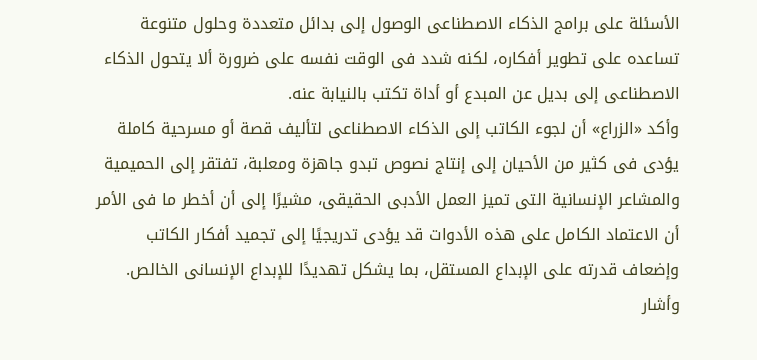الأسئلة على برامج الذكاء الاصطناعى الوصول إلى بدائل متعددة وحلول متنوعة تساعده على تطوير أفكاره، لكنه شدد فى الوقت نفسه على ضرورة ألا يتحول الذكاء الاصطناعى إلى بديل عن المبدع أو أداة تكتب بالنيابة عنه.
وأكد «الزراع» أن لجوء الكاتب إلى الذكاء الاصطناعى لتأليف قصة أو مسرحية كاملة يؤدى فى كثير من الأحيان إلى إنتاج نصوص تبدو جاهزة ومعلبة، تفتقر إلى الحميمية والمشاعر الإنسانية التى تميز العمل الأدبى الحقيقى، مشيرًا إلى أن أخطر ما فى الأمر أن الاعتماد الكامل على هذه الأدوات قد يؤدى تدريجيًا إلى تجميد أفكار الكاتب وإضعاف قدرته على الإبداع المستقل، بما يشكل تهديدًا للإبداع الإنسانى الخالص. وأشار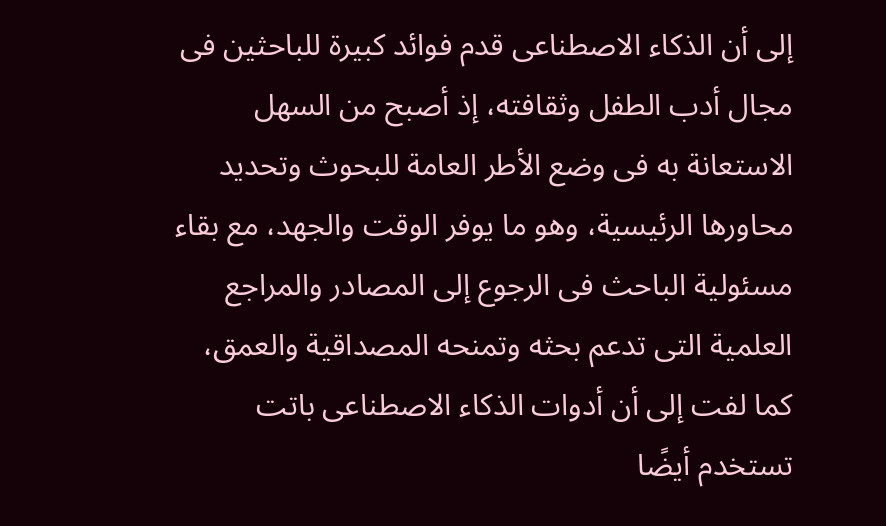إلى أن الذكاء الاصطناعى قدم فوائد كبيرة للباحثين فى مجال أدب الطفل وثقافته، إذ أصبح من السهل الاستعانة به فى وضع الأطر العامة للبحوث وتحديد محاورها الرئيسية، وهو ما يوفر الوقت والجهد، مع بقاء مسئولية الباحث فى الرجوع إلى المصادر والمراجع العلمية التى تدعم بحثه وتمنحه المصداقية والعمق، كما لفت إلى أن أدوات الذكاء الاصطناعى باتت تستخدم أيضًا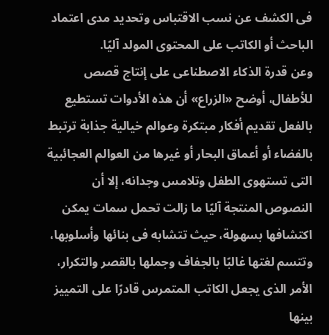فى الكشف عن نسب الاقتباس وتحديد مدى اعتماد الباحث أو الكاتب على المحتوى المولد آليًا.
وعن قدرة الذكاء الاصطناعى على إنتاج قصص للأطفال، أوضح «الزراع» أن هذه الأدوات تستطيع بالفعل تقديم أفكار مبتكرة وعوالم خيالية جذابة ترتبط بالفضاء أو أعماق البحار أو غيرها من العوالم العجائبية التى تستهوى الطفل وتلامس وجدانه، إلا أن النصوص المنتجة آليًا ما زالت تحمل سمات يمكن اكتشافها بسهولة، حيث تتشابه فى بنائها وأسلوبها، وتتسم لغتها غالبًا بالجفاف وجملها بالقصر والتكرار، الأمر الذى يجعل الكاتب المتمرس قادرًا على التمييز بينها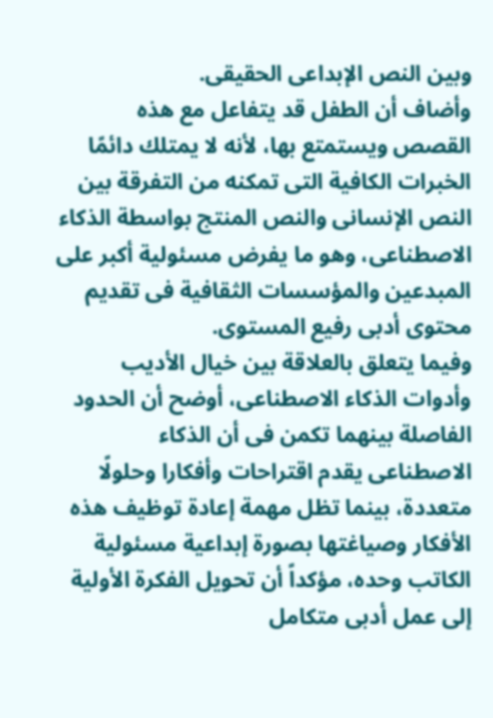وبين النص الإبداعى الحقيقى.
وأضاف أن الطفل قد يتفاعل مع هذه القصص ويستمتع بها، لأنه لا يمتلك دائمًا الخبرات الكافية التى تمكنه من التفرقة بين النص الإنسانى والنص المنتج بواسطة الذكاء الاصطناعى، وهو ما يفرض مسئولية أكبر على المبدعين والمؤسسات الثقافية فى تقديم محتوى أدبى رفيع المستوى.
وفيما يتعلق بالعلاقة بين خيال الأديب وأدوات الذكاء الاصطناعى، أوضح أن الحدود الفاصلة بينهما تكمن فى أن الذكاء الاصطناعى يقدم اقتراحات وأفكارا وحلولًا متعددة، بينما تظل مهمة إعادة توظيف هذه الأفكار وصياغتها بصورة إبداعية مسئولية الكاتب وحده، مؤكداً أن تحويل الفكرة الأولية إلى عمل أدبى متكامل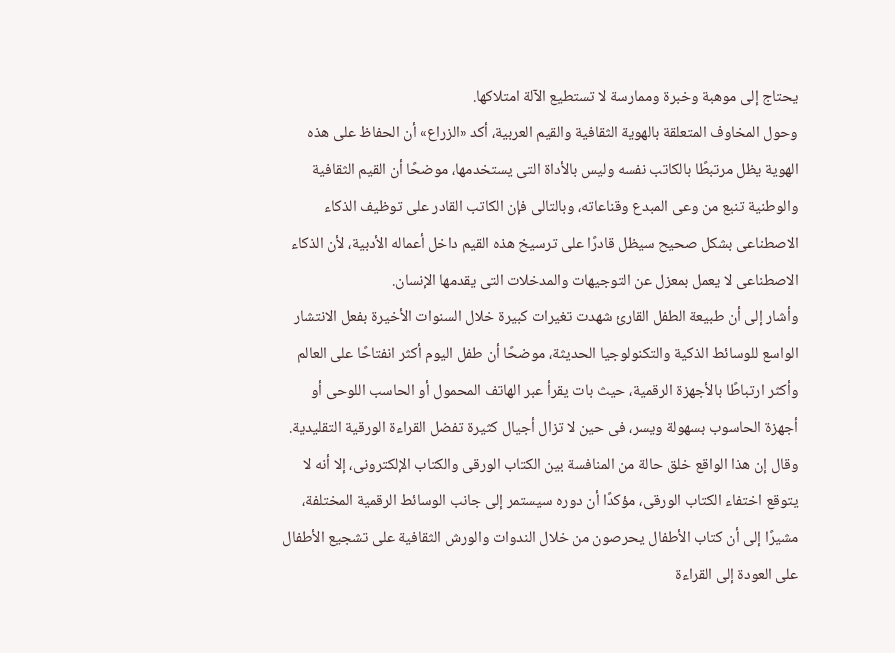يحتاج إلى موهبة وخبرة وممارسة لا تستطيع الآلة امتلاكها.
وحول المخاوف المتعلقة بالهوية الثقافية والقيم العربية، أكد «الزراع» أن الحفاظ على هذه الهوية يظل مرتبطًا بالكاتب نفسه وليس بالأداة التى يستخدمها، موضحًا أن القيم الثقافية والوطنية تنبع من وعى المبدع وقناعاته، وبالتالى فإن الكاتب القادر على توظيف الذكاء الاصطناعى بشكل صحيح سيظل قادرًا على ترسيخ هذه القيم داخل أعماله الأدبية، لأن الذكاء الاصطناعى لا يعمل بمعزل عن التوجيهات والمدخلات التى يقدمها الإنسان.
وأشار إلى أن طبيعة الطفل القارئ شهدت تغيرات كبيرة خلال السنوات الأخيرة بفعل الانتشار الواسع للوسائط الذكية والتكنولوجيا الحديثة، موضحًا أن طفل اليوم أكثر انفتاحًا على العالم وأكثر ارتباطًا بالأجهزة الرقمية، حيث بات يقرأ عبر الهاتف المحمول أو الحاسب اللوحى أو أجهزة الحاسوب بسهولة ويسر، فى حين لا تزال أجيال كثيرة تفضل القراءة الورقية التقليدية.
وقال إن هذا الواقع خلق حالة من المنافسة بين الكتاب الورقى والكتاب الإلكترونى، إلا أنه لا يتوقع اختفاء الكتاب الورقى، مؤكدًا أن دوره سيستمر إلى جانب الوسائط الرقمية المختلفة، مشيرًا إلى أن كتاب الأطفال يحرصون من خلال الندوات والورش الثقافية على تشجيع الأطفال على العودة إلى القراءة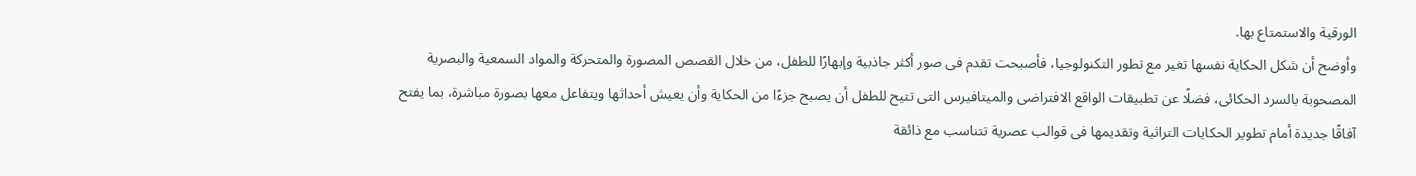الورقية والاستمتاع بها.
وأوضح أن شكل الحكاية نفسها تغير مع تطور التكنولوجيا، فأصبحت تقدم فى صور أكثر جاذبية وإبهارًا للطفل، من خلال القصص المصورة والمتحركة والمواد السمعية والبصرية المصحوبة بالسرد الحكائى، فضلًا عن تطبيقات الواقع الافتراضى والميتافيرس التى تتيح للطفل أن يصبح جزءًا من الحكاية وأن يعيش أحداثها ويتفاعل معها بصورة مباشرة، بما يفتح آفاقًا جديدة أمام تطوير الحكايات التراثية وتقديمها فى قوالب عصرية تتناسب مع ذائقة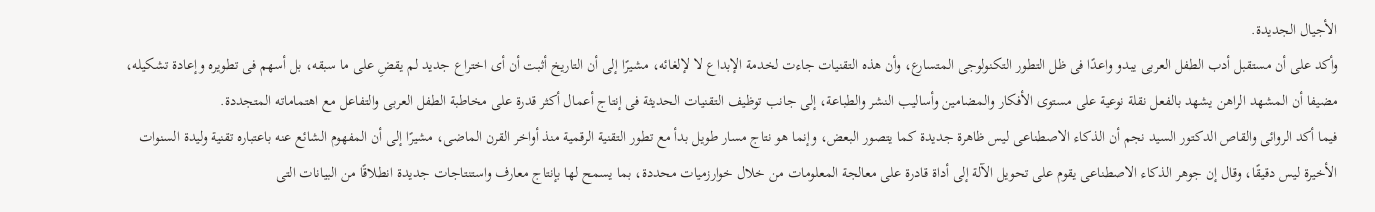الأجيال الجديدة.
وأكد على أن مستقبل أدب الطفل العربى يبدو واعدًا فى ظل التطور التكنولوجى المتسارع، وأن هذه التقنيات جاءت لخدمة الإبداع لا لإلغائه، مشيرًا إلى أن التاريخ أثبت أن أى اختراع جديد لم يقضِ على ما سبقه، بل أسهم فى تطويره وإعادة تشكيله، مضيفا أن المشهد الراهن يشهد بالفعل نقلة نوعية على مستوى الأفكار والمضامين وأساليب النشر والطباعة، إلى جانب توظيف التقنيات الحديثة فى إنتاج أعمال أكثر قدرة على مخاطبة الطفل العربى والتفاعل مع اهتماماته المتجددة.
فيما أكد الروائى والقاص الدكتور السيد نجم أن الذكاء الاصطناعى ليس ظاهرة جديدة كما يتصور البعض، وإنما هو نتاج مسار طويل بدأ مع تطور التقنية الرقمية منذ أواخر القرن الماضى، مشيرًا إلى أن المفهوم الشائع عنه باعتباره تقنية وليدة السنوات الأخيرة ليس دقيقًا، وقال إن جوهر الذكاء الاصطناعى يقوم على تحويل الآلة إلى أداة قادرة على معالجة المعلومات من خلال خوارزميات محددة، بما يسمح لها بإنتاج معارف واستنتاجات جديدة انطلاقًا من البيانات التى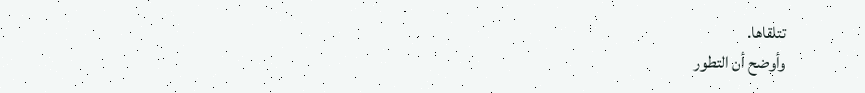تتلقاها.
وأوضح أن التطور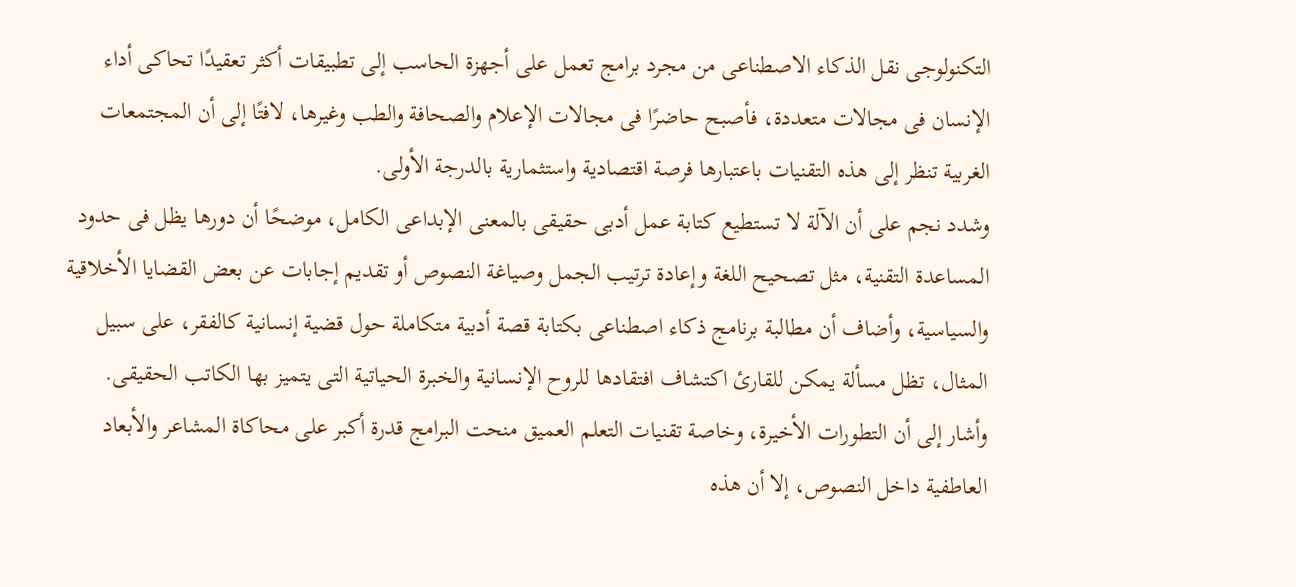التكنولوجى نقل الذكاء الاصطناعى من مجرد برامج تعمل على أجهزة الحاسب إلى تطبيقات أكثر تعقيدًا تحاكى أداء الإنسان فى مجالات متعددة، فأصبح حاضرًا فى مجالات الإعلام والصحافة والطب وغيرها، لافتًا إلى أن المجتمعات الغربية تنظر إلى هذه التقنيات باعتبارها فرصة اقتصادية واستثمارية بالدرجة الأولى.
وشدد نجم على أن الآلة لا تستطيع كتابة عمل أدبى حقيقى بالمعنى الإبداعى الكامل، موضحًا أن دورها يظل فى حدود المساعدة التقنية، مثل تصحيح اللغة وإعادة ترتيب الجمل وصياغة النصوص أو تقديم إجابات عن بعض القضايا الأخلاقية والسياسية، وأضاف أن مطالبة برنامج ذكاء اصطناعى بكتابة قصة أدبية متكاملة حول قضية إنسانية كالفقر، على سبيل المثال، تظل مسألة يمكن للقارئ اكتشاف افتقادها للروح الإنسانية والخبرة الحياتية التى يتميز بها الكاتب الحقيقى.
وأشار إلى أن التطورات الأخيرة، وخاصة تقنيات التعلم العميق منحت البرامج قدرة أكبر على محاكاة المشاعر والأبعاد العاطفية داخل النصوص، إلا أن هذه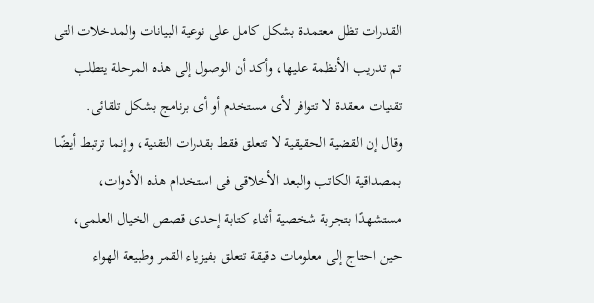القدرات تظل معتمدة بشكل كامل على نوعية البيانات والمدخلات التى تم تدريب الأنظمة عليها، وأكد أن الوصول إلى هذه المرحلة يتطلب تقنيات معقدة لا تتوافر لأى مستخدم أو أى برنامج بشكل تلقائى.
وقال إن القضية الحقيقية لا تتعلق فقط بقدرات التقنية، وإنما ترتبط أيضًا بمصداقية الكاتب والبعد الأخلاقى فى استخدام هذه الأدوات، مستشهدًا بتجربة شخصية أثناء كتابة إحدى قصص الخيال العلمى، حين احتاج إلى معلومات دقيقة تتعلق بفيزياء القمر وطبيعة الهواء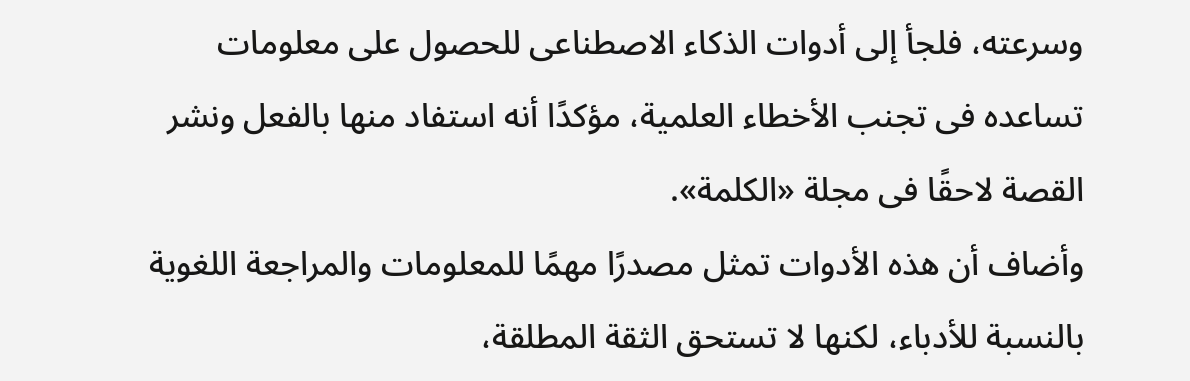وسرعته، فلجأ إلى أدوات الذكاء الاصطناعى للحصول على معلومات تساعده فى تجنب الأخطاء العلمية، مؤكدًا أنه استفاد منها بالفعل ونشر القصة لاحقًا فى مجلة «الكلمة».
وأضاف أن هذه الأدوات تمثل مصدرًا مهمًا للمعلومات والمراجعة اللغوية بالنسبة للأدباء، لكنها لا تستحق الثقة المطلقة،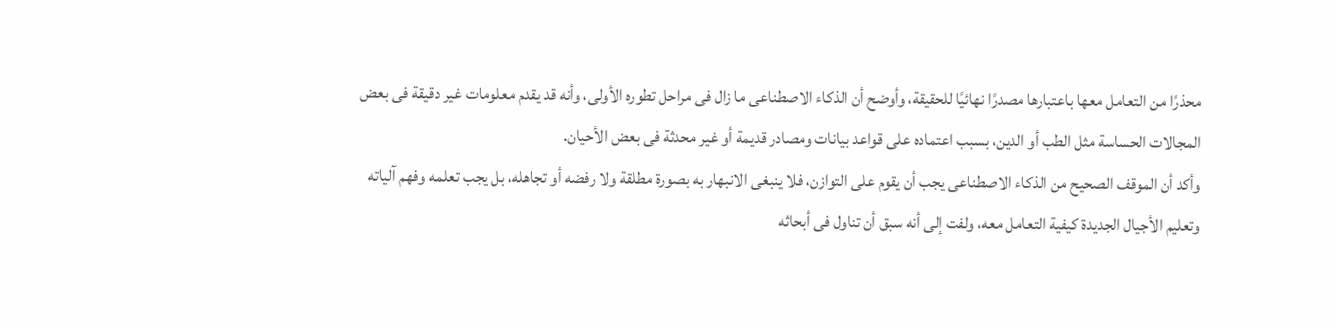محذرًا من التعامل معها باعتبارها مصدرًا نهائيًا للحقيقة، وأوضح أن الذكاء الاصطناعى ما زال فى مراحل تطوره الأولى، وأنه قد يقدم معلومات غير دقيقة فى بعض المجالات الحساسة مثل الطب أو الدين، بسبب اعتماده على قواعد بيانات ومصادر قديمة أو غير محدثة فى بعض الأحيان.
وأكد أن الموقف الصحيح من الذكاء الاصطناعى يجب أن يقوم على التوازن، فلا ينبغى الانبهار به بصورة مطلقة ولا رفضه أو تجاهله، بل يجب تعلمه وفهم آلياته وتعليم الأجيال الجديدة كيفية التعامل معه، ولفت إلى أنه سبق أن تناول فى أبحاثه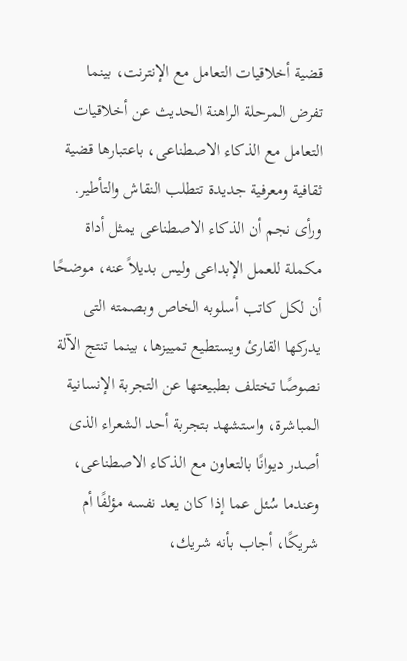قضية أخلاقيات التعامل مع الإنترنت، بينما تفرض المرحلة الراهنة الحديث عن أخلاقيات التعامل مع الذكاء الاصطناعى، باعتبارها قضية ثقافية ومعرفية جديدة تتطلب النقاش والتأطير.
ورأى نجم أن الذكاء الاصطناعى يمثل أداة مكملة للعمل الإبداعى وليس بديلاً عنه، موضحًا أن لكل كاتب أسلوبه الخاص وبصمته التى يدركها القارئ ويستطيع تمييزها، بينما تنتج الآلة نصوصًا تختلف بطبيعتها عن التجربة الإنسانية المباشرة، واستشهد بتجربة أحد الشعراء الذى أصدر ديوانًا بالتعاون مع الذكاء الاصطناعى، وعندما سُئل عما إذا كان يعد نفسه مؤلفًا أم شريكًا، أجاب بأنه شريك،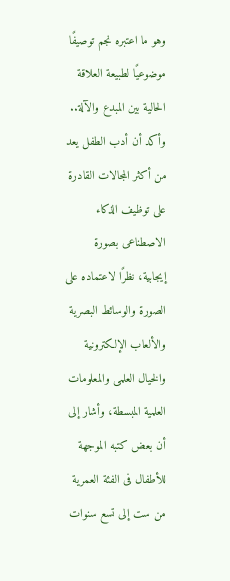وهو ما اعتبره نجم توصيفًا موضوعيًا لطبيعة العلاقة الحالية بين المبدع والآلة..
وأكد أن أدب الطفل يعد من أكثر المجالات القادرة على توظيف الذكاء الاصطناعى بصورة إيجابية، نظرًا لاعتماده على الصورة والوسائط البصرية والألعاب الإلكترونية والخيال العلمى والمعلومات العلمية المبسطة، وأشار إلى أن بعض كتبه الموجهة للأطفال فى الفئة العمرية من ست إلى تسع سنوات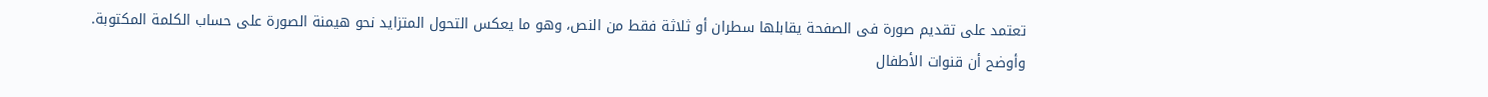تعتمد على تقديم صورة فى الصفحة يقابلها سطران أو ثلاثة فقط من النص، وهو ما يعكس التحول المتزايد نحو هيمنة الصورة على حساب الكلمة المكتوبة.
وأوضح أن قنوات الأطفال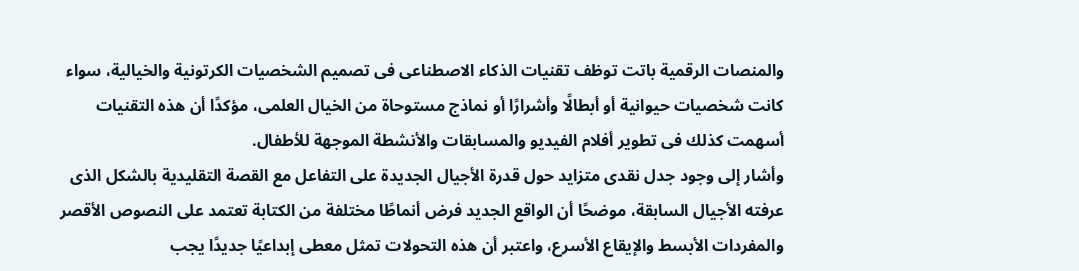والمنصات الرقمية باتت توظف تقنيات الذكاء الاصطناعى فى تصميم الشخصيات الكرتونية والخيالية، سواء كانت شخصيات حيوانية أو أبطالًا وأشرارًا أو نماذج مستوحاة من الخيال العلمى، مؤكدًا أن هذه التقنيات أسهمت كذلك فى تطوير أفلام الفيديو والمسابقات والأنشطة الموجهة للأطفال.
وأشار إلى وجود جدل نقدى متزايد حول قدرة الأجيال الجديدة على التفاعل مع القصة التقليدية بالشكل الذى عرفته الأجيال السابقة، موضحًا أن الواقع الجديد فرض أنماطًا مختلفة من الكتابة تعتمد على النصوص الأقصر والمفردات الأبسط والإيقاع الأسرع، واعتبر أن هذه التحولات تمثل معطى إبداعيًا جديدًا يجب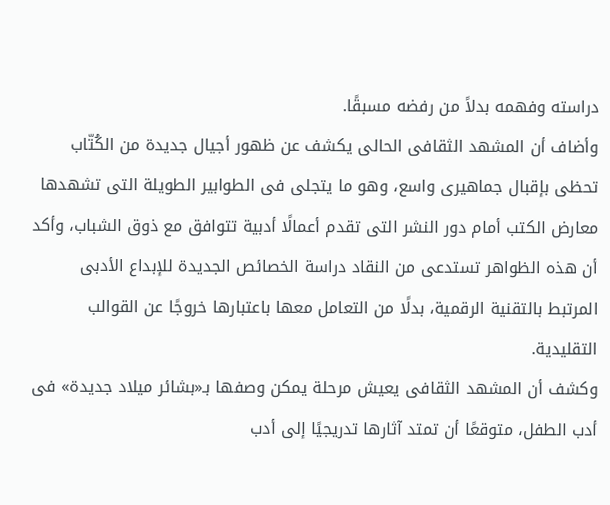دراسته وفهمه بدلاً من رفضه مسبقًا.
وأضاف أن المشهد الثقافى الحالى يكشف عن ظهور أجيال جديدة من الكُتّاب تحظى بإقبال جماهيرى واسع، وهو ما يتجلى فى الطوابير الطويلة التى تشهدها معارض الكتب أمام دور النشر التى تقدم أعمالًا أدبية تتوافق مع ذوق الشباب، وأكد أن هذه الظواهر تستدعى من النقاد دراسة الخصائص الجديدة للإبداع الأدبى المرتبط بالتقنية الرقمية، بدلًا من التعامل معها باعتبارها خروجًا عن القوالب التقليدية.
وكشف أن المشهد الثقافى يعيش مرحلة يمكن وصفها بـ«بشائر ميلاد جديدة» فى أدب الطفل، متوقعًا أن تمتد آثارها تدريجيًا إلى أدب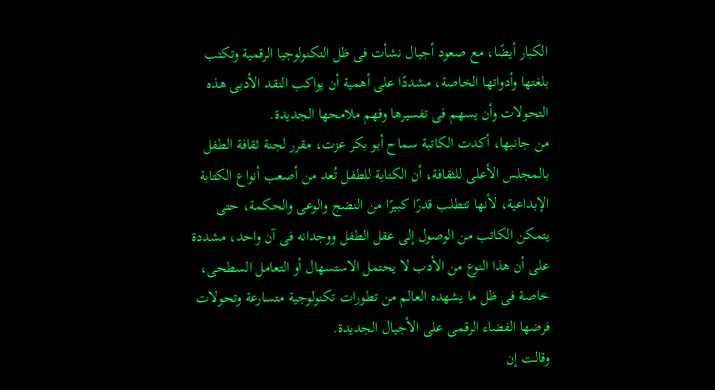الكبار أيضًا، مع صعود أجيال نشأت فى ظل التكنولوجيا الرقمية وتكتب بلغتها وأدواتها الخاصة، مشددًا على أهمية أن يواكب النقد الأدبى هذه التحولات وأن يسهم فى تفسيرها وفهم ملامحها الجديدة.
من جانبها، أكدت الكاتبة سماح أبو بكر عزت، مقرر لجنة ثقافة الطفل بالمجلس الأعلى للثقافة، أن الكتابة للطفل تُعد من أصعب أنواع الكتابة الإبداعية، لأنها تتطلب قدرًا كبيرًا من النضج والوعى والحكمة، حتى يتمكن الكاتب من الوصول إلى عقل الطفل ووجدانه فى آن واحد، مشددة على أن هذا النوع من الأدب لا يحتمل الاستسهال أو التعامل السطحى، خاصة فى ظل ما يشهده العالم من تطورات تكنولوجية متسارعة وتحولات فرضها الفضاء الرقمى على الأجيال الجديدة.
وقالت إن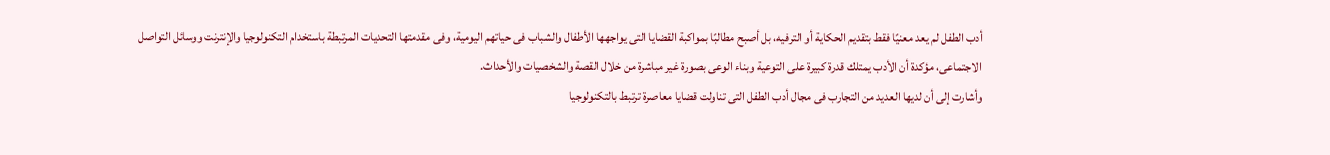أدب الطفل لم يعد معنيًا فقط بتقديم الحكاية أو الترفيه، بل أصبح مطالبًا بمواكبة القضايا التى يواجهها الأطفال والشباب فى حياتهم اليومية، وفى مقدمتها التحديات المرتبطة باستخدام التكنولوجيا والإنترنت ووسائل التواصل الاجتماعى، مؤكدة أن الأدب يمتلك قدرة كبيرة على التوعية وبناء الوعى بصورة غير مباشرة من خلال القصة والشخصيات والأحداث.
وأشارت إلى أن لديها العديد من التجارب فى مجال أدب الطفل التى تناولت قضايا معاصرة ترتبط بالتكنولوجيا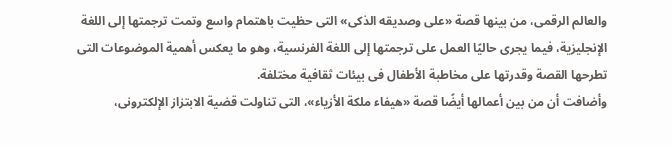والعالم الرقمى، من بينها قصة «على وصديقه الذكى» التى حظيت باهتمام واسع وتمت ترجمتها إلى اللغة الإنجليزية، فيما يجرى حاليًا العمل على ترجمتها إلى اللغة الفرنسية، وهو ما يعكس أهمية الموضوعات التى تطرحها القصة وقدرتها على مخاطبة الأطفال فى بيئات ثقافية مختلفة.
وأضافت أن من بين أعمالها أيضًا قصة «هيفاء ملكة الأزياء»، التى تناولت قضية الابتزاز الإلكترونى،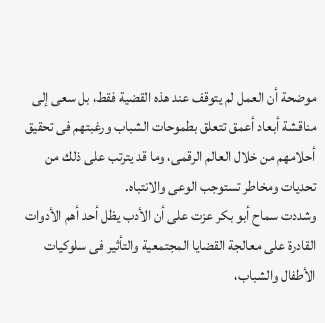موضحة أن العمل لم يتوقف عند هذه القضية فقط، بل سعى إلى مناقشة أبعاد أعمق تتعلق بطموحات الشباب ورغبتهم فى تحقيق أحلامهم من خلال العالم الرقمى، وما قد يترتب على ذلك من تحديات ومخاطر تستوجب الوعى والانتباه.
وشددت سماح أبو بكر عزت على أن الأدب يظل أحد أهم الأدوات القادرة على معالجة القضايا المجتمعية والتأثير فى سلوكيات الأطفال والشباب،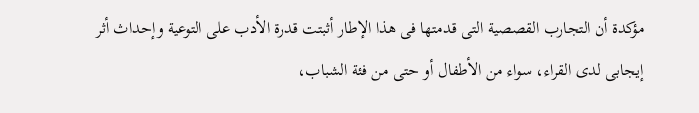مؤكدة أن التجارب القصصية التى قدمتها فى هذا الإطار أثبتت قدرة الأدب على التوعية وإحداث أثر إيجابى لدى القراء، سواء من الأطفال أو حتى من فئة الشباب،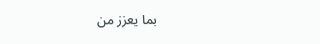بما يعزز من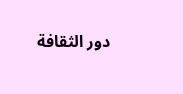دور الثقافة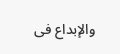والإبداع فى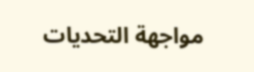مواجهة التحديات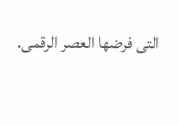التى فرضها العصر الرقمى.